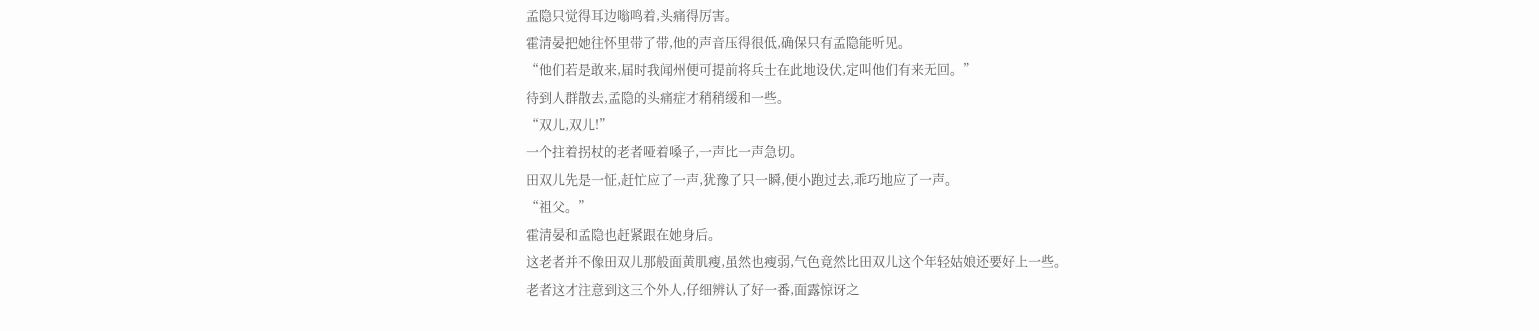孟隐只觉得耳边嗡鸣着,头痛得厉害。
霍清晏把她往怀里带了带,他的声音压得很低,确保只有孟隐能听见。
“他们若是敢来,届时我闻州便可提前将兵士在此地设伏,定叫他们有来无回。”
待到人群散去,孟隐的头痛症才稍稍缓和一些。
“双儿,双儿!”
一个拄着拐杖的老者哑着嗓子,一声比一声急切。
田双儿先是一怔,赶忙应了一声,犹豫了只一瞬,便小跑过去,乖巧地应了一声。
“祖父。”
霍清晏和孟隐也赶紧跟在她身后。
这老者并不像田双儿那般面黄肌瘦,虽然也瘦弱,气色竟然比田双儿这个年轻姑娘还要好上一些。
老者这才注意到这三个外人,仔细辨认了好一番,面露惊讶之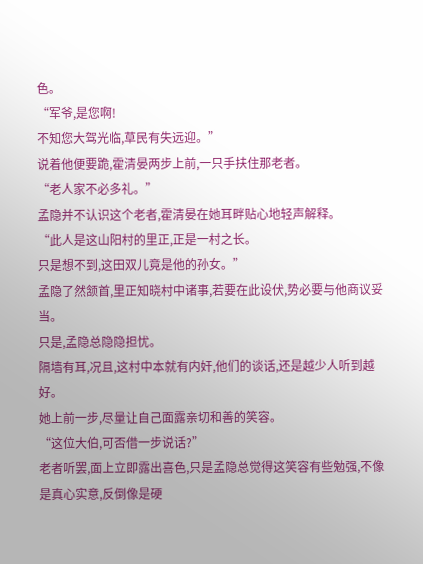色。
“军爷,是您啊!
不知您大驾光临,草民有失远迎。”
说着他便要跪,霍清晏两步上前,一只手扶住那老者。
“老人家不必多礼。”
孟隐并不认识这个老者,霍清晏在她耳畔贴心地轻声解释。
“此人是这山阳村的里正,正是一村之长。
只是想不到,这田双儿竟是他的孙女。”
孟隐了然颔首,里正知晓村中诸事,若要在此设伏,势必要与他商议妥当。
只是,孟隐总隐隐担忧。
隔墙有耳,况且,这村中本就有内奸,他们的谈话,还是越少人听到越好。
她上前一步,尽量让自己面露亲切和善的笑容。
“这位大伯,可否借一步说话?”
老者听罢,面上立即露出喜色,只是孟隐总觉得这笑容有些勉强,不像是真心实意,反倒像是硬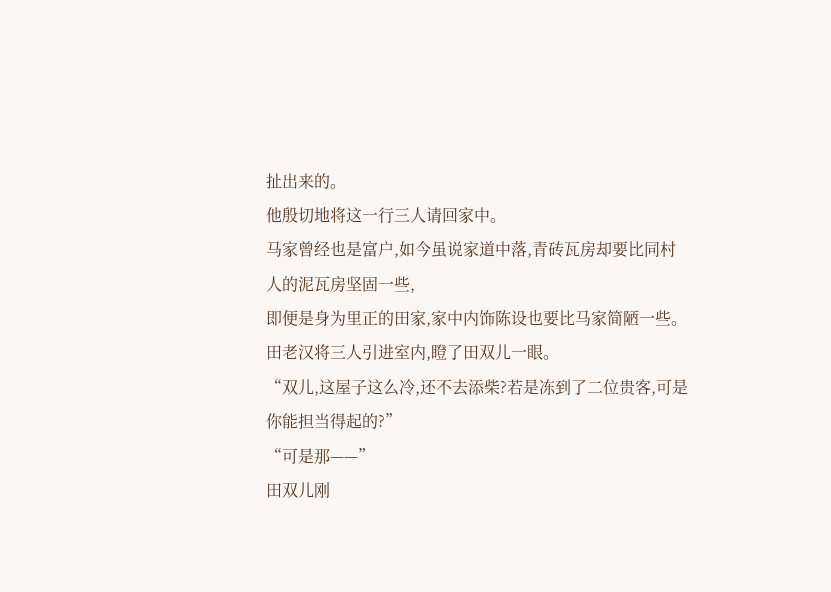扯出来的。
他殷切地将这一行三人请回家中。
马家曾经也是富户,如今虽说家道中落,青砖瓦房却要比同村人的泥瓦房坚固一些,
即便是身为里正的田家,家中内饰陈设也要比马家简陋一些。
田老汉将三人引进室内,瞪了田双儿一眼。
“双儿,这屋子这么冷,还不去添柴?若是冻到了二位贵客,可是你能担当得起的?”
“可是那——”
田双儿刚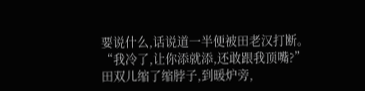要说什么,话说道一半便被田老汉打断。
“我冷了,让你添就添,还敢跟我顶嘴?”
田双儿缩了缩脖子,到暖炉旁,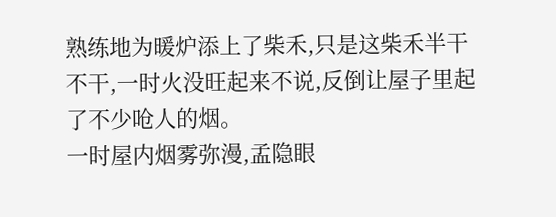熟练地为暖炉添上了柴禾,只是这柴禾半干不干,一时火没旺起来不说,反倒让屋子里起了不少呛人的烟。
一时屋内烟雾弥漫,孟隐眼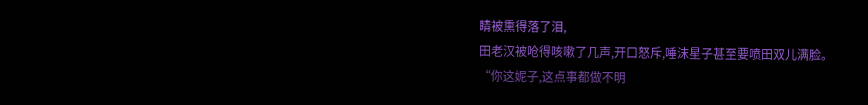睛被熏得落了泪,
田老汉被呛得咳嗽了几声,开口怒斥,唾沫星子甚至要喷田双儿满脸。
“你这妮子,这点事都做不明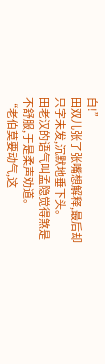白!”
田双儿张了张嘴想解释,最后却只字未发,沉默地垂下头。
田老汉的语气叫孟隐觉得煞是不舒服,于是柔声劝道。
“老伯莫要动气,这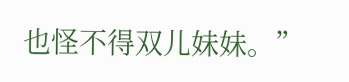也怪不得双儿妹妹。”